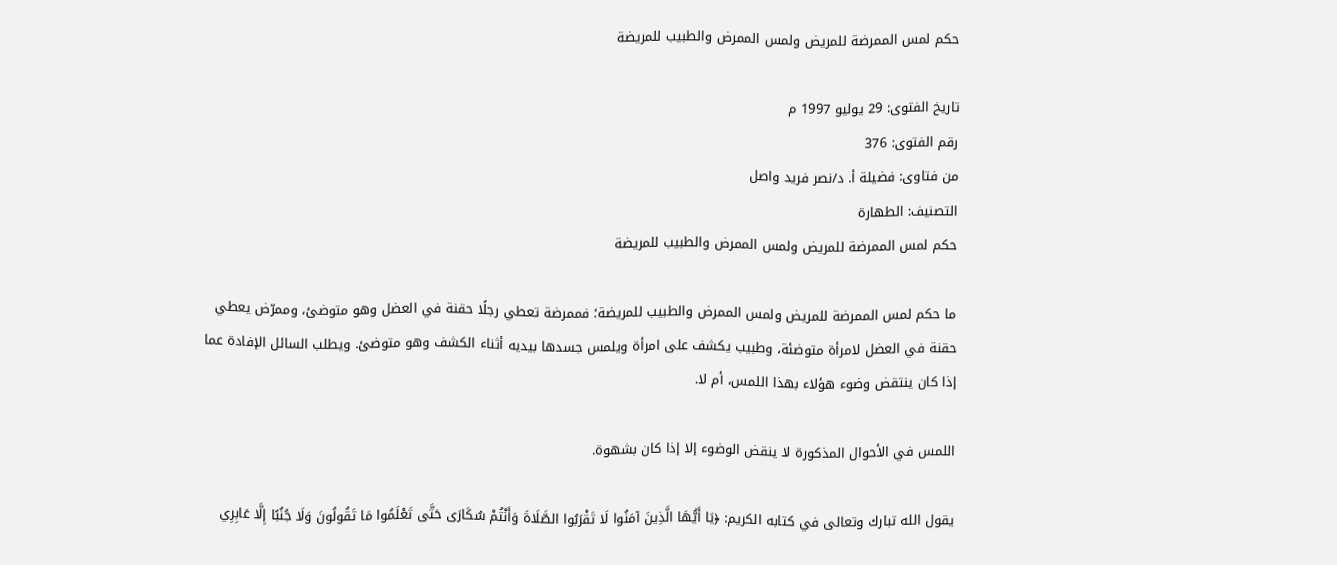حكم لمس الممرضة للمريض ولمس الممرض والطبيب للمريضة

تاريخ الفتوى: 29 يوليو 1997 م
رقم الفتوى: 376
من فتاوى: فضيلة أ. د/نصر فريد واصل
التصنيف: الطهارة
حكم لمس الممرضة للمريض ولمس الممرض والطبيب للمريضة

ما حكم لمس الممرضة للمريض ولمس الممرض والطبيب للمريضة؛ فممرضة تعطي رجلًا حقنة في العضل وهو متوضئ، وممرّض يعطي حقنة في العضل لامرأة متوضئة، وطبيب يكشف على امرأة ويلمس جسدها بيديه أثناء الكشف وهو متوضئ. ويطلب السائل الإفادة عما إذا كان ينتقض وضوء هؤلاء بهذا اللمس، أم لا.

اللمس في الأحوال المذكورة لا ينقض الوضوء إلا إذا كان بشهوة.

يقول الله تبارك وتعالى في كتابه الكريم: ﴿يَا أَيُّهَا الَّذِينَ آمَنُوا لَا تَقْرَبُوا الصَّلَاةَ وَأَنْتُمْ سُكَارَى حَتَّى تَعْلَمُوا مَا تَقُولُونَ وَلَا جُنُبًا إِلَّا عَابِرِي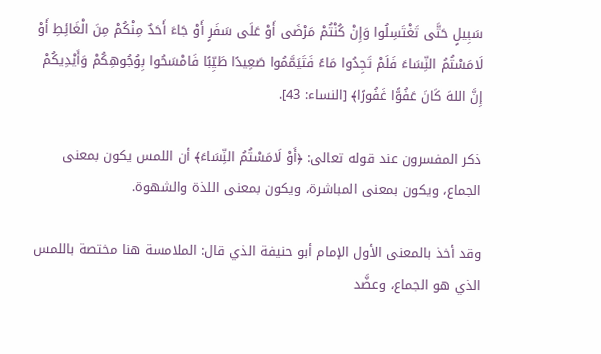سَبِيلٍ حَتَّى تَغْتَسِلُوا وَإِنْ كُنْتُمْ مَرْضَى أَوْ عَلَى سَفَرٍ أَوْ جَاءَ أَحَدٌ مِنْكُمْ مِنَ الْغَائِطِ أَوْ لَامَسْتُمُ النِّسَاءَ فَلَمْ تَجِدُوا مَاءً فَتَيَمَّمُوا صَعِيدًا طَيِّبًا فَامْسَحُوا بِوُجُوهِكُمْ وَأَيْدِيكُمْ إِنَّ اللهَ كَانَ عَفُوًّا غَفُورًا﴾ [النساء: 43].

ذكر المفسرون عند قوله تعالى: ﴿أَوْ لَامَسْتُمُ النِّسَاءَ﴾ أن اللمس يكون بمعنى الجماع، ويكون بمعنى المباشرة، ويكون بمعنى اللذة والشهوة.

وقد أخذ بالمعنى الأول الإمام أبو حنيفة الذي قال: الملامسة هنا مختصة باللمس الذي هو الجماع، وعضَّد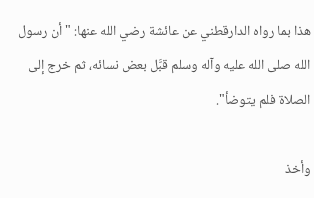هذا بما رواه الدارقطني عن عائشة رضي الله عنها: "أن رسول الله صلى الله عليه وآله وسلم قبَّل بعض نسائه، ثم خرج إلى الصلاة فلم يتوضأ".

وأخذ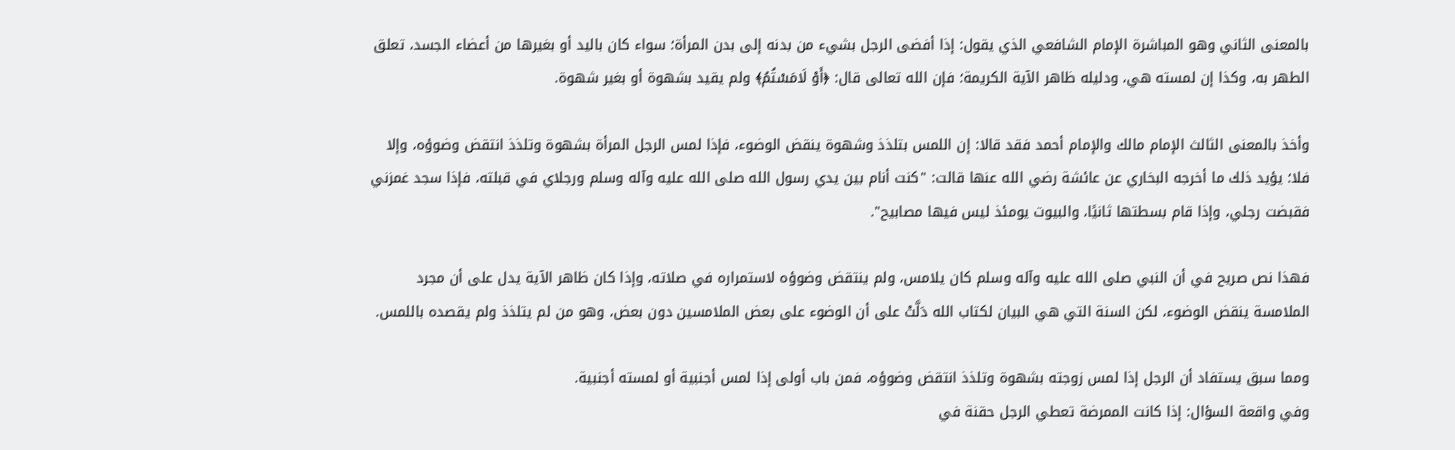بالمعنى الثاني وهو المباشرة الإمام الشافعي الذي يقول: إذا أفضى الرجل بشيء من بدنه إلى بدن المرأة؛ سواء كان باليد أو بغيرها من أعضاء الجسد، تعلق الطهر به، وكذا إن لمسته هي، ودليله ظاهر الآية الكريمة؛ فإن الله تعالى قال: ﴿أَوْ لَامَسْتُمُ﴾ ولم يقيد بشهوة أو بغير شهوة.

وأخذ بالمعنى الثالث الإمام مالك والإمام أحمد فقد قالا: إن اللمس بتلذذ وشهوة ينقض الوضوء، فإذا لمس الرجل المرأة بشهوة وتلذذ انتقض وضوؤه، وإلا فلا؛ يؤيد ذلك ما أخرجه البخاري عن عائشة رضي الله عنها قالت: "كنت أنام بين يدي رسول الله صلى الله عليه وآله وسلم ورجلاي في قبلته، فإذا سجد غمزني فقبضت رجلي، وإذا قام بسطتها ثانيًا، والبيوت يومئذ ليس فيها مصابيح".

فهذا نص صريح في أن النبي صلى الله عليه وآله وسلم كان يلامس، ولم ينتقض وضوؤه لاستمراره في صلاته، وإذا كان ظاهر الآية يدل على أن مجرد الملامسة ينقض الوضوء، لكن السنة التي هي البيان لكتاب الله دَلَّتْ على أن الوضوء على بعض الملامسين دون بعض، وهو من لم يتلذذ ولم يقصده باللمس.

ومما سبق يستفاد أن الرجل إذا لمس زوجته بشهوة وتلذذ انتقض وضوؤه، فمن باب أولى إذا لمس أجنبية أو لمسته أجنبية.
وفي واقعة السؤال: إذا كانت الممرضة تعطي الرجل حقنة في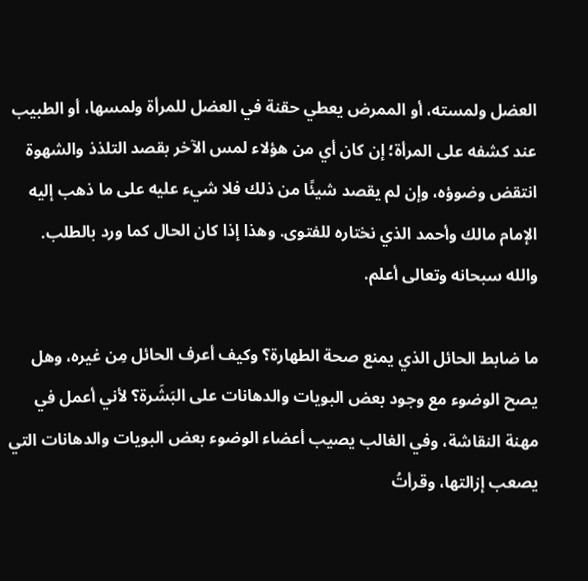العضل ولمسته، أو الممرض يعطي حقنة في العضل للمرأة ولمسها، أو الطبيب عند كشفه على المرأة؛ إن كان أي من هؤلاء لمس الآخر بقصد التلذذ والشهوة انتقض وضوؤه، وإن لم يقصد شيئًا من ذلك فلا شيء عليه على ما ذهب إليه الإمام مالك وأحمد الذي نختاره للفتوى. وهذا إذا كان الحال كما ورد بالطلب.
والله سبحانه وتعالى أعلم.

ما ضابط الحائل الذي يمنع صحة الطهارة؟ وكيف أعرف الحائل مِن غيره، وهل يصح الوضوء مع وجود بعض البويات والدهانات على البَشَرة؟ لأني أعمل في مهنة النقاشة، وفي الغالب يصيب أعضاء الوضوء بعض البويات والدهانات التي يصعب إزالتها، وقرأتُ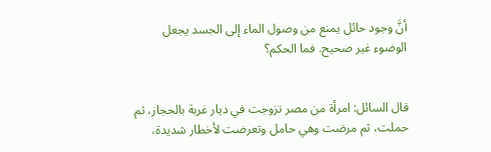أنَّ وجود حائل يمنع من وصول الماء إلى الجسد يجعل الوضوء غير صحيح. فما الحكم؟


قال السائل: امرأة من مصر تزوجت في ديار غربة بالحجاز، ثم حملت، ثم مرضت وهي حامل وتعرضت لأخطار شديدة،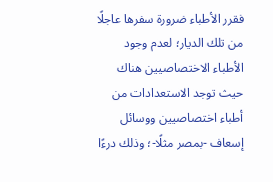فقرر الأطباء ضرورة سفرها عاجلًا من تلك الديار؛ لعدم وجود الأطباء الاختصاصيين هناك حيث توجد الاستعدادات من أطباء اختصاصيين ووسائل إسعاف -بمصر مثلًا-؛ وذلك درءًا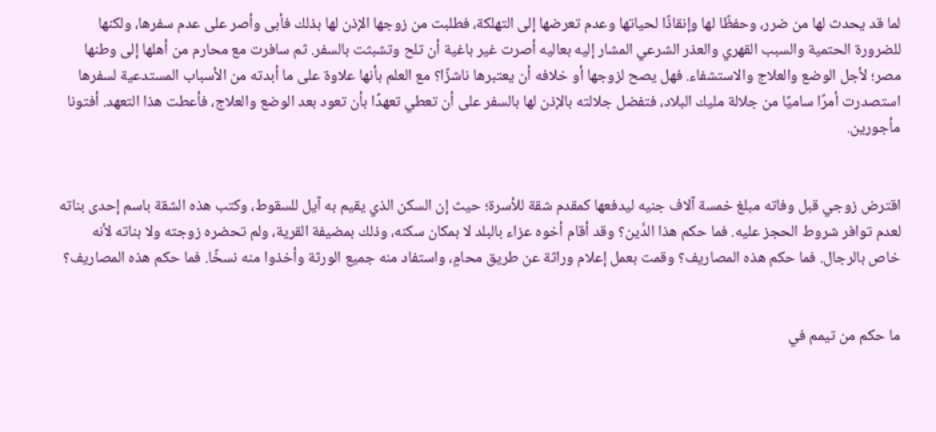لما قد يحدث لها من ضرر، وحفظًا لها وإنقاذًا لحياتها وعدم تعرضها إلى التهلكة، فطلبت من زوجها الإذن لها بذلك فأبى وأصر على عدم سفرها، ولكنها للضرورة الحتمية والسبب القهري والعذر الشرعي المشار إليه بعاليه أصرت غير باغية أن تلح وتشبثت بالسفر. ثم سافرت مع محارم من أهلها إلى وطنها مصر؛ لأجل الوضع والعلاج والاستشفاء. فهل يصح لزوجها أو خلافه أن يعتبرها ناشزًا؟ مع العلم بأنها علاوة على ما أبدته من الأسباب المستدعية لسفرها استصدرت أمرًا ساميًا من جلالة مليك البلاد، فتفضل جلالته بالإذن لها بالسفر على أن تعطي تعهدًا بأن تعود بعد الوضع والعلاج، فأعطت هذا التعهد. أفتونا مأجورين.


اقترض زوجي قبل وفاته مبلغ خمسة آلاف جنيه ليدفعها كمقدم شقة للأسرة؛ حيث إن السكن الذي يقيم به آيل للسقوط، وكتب هذه الشقة باسم إحدى بناته لعدم توافر شروط الحجز عليه. فما حكم هذا الدَّين؟ وقد أقام أخوه عزاء بالبلد لا بمكان سكنه، وذلك بمضيفة القرية، ولم تحضره زوجته ولا بناته لأنه خاص بالرجال. فما حكم هذه المصاريف؟ وقمت بعمل إعلام وراثة عن طريق محامٍ، واستفاد منه جميع الورثة وأخذوا منه نسخًا. فما حكم هذه المصاريف؟


ما حكم من تيمم في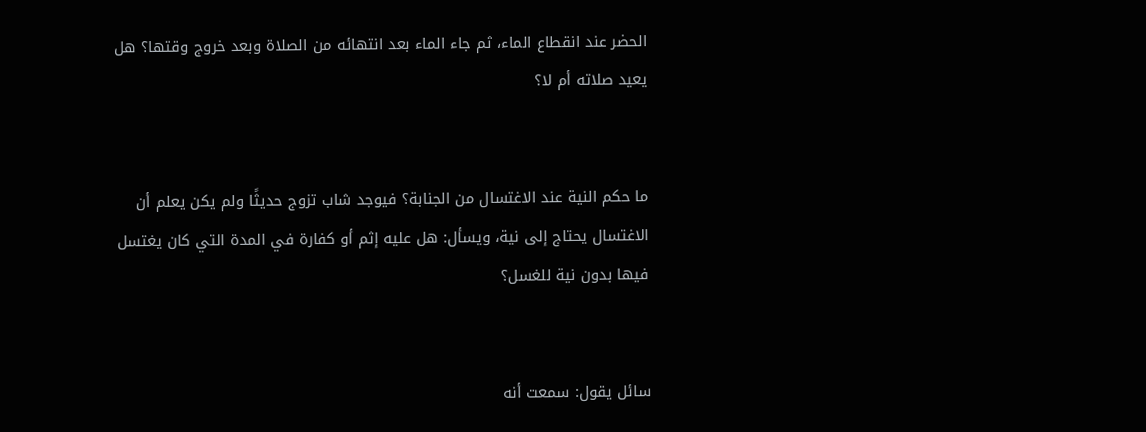الحضر عند انقطاع الماء، ثم جاء الماء بعد انتهائه من الصلاة وبعد خروج وقتها؟ هل يعيد صلاته أم لا؟


ما حكم النية عند الاغتسال من الجنابة؟ فيوجد شاب تزوج حديثًا ولم يكن يعلم أن الاغتسال يحتاج إلى نية، ويسأل: هل عليه إثم أو كفارة في المدة التي كان يغتسل فيها بدون نية للغسل؟


سائل يقول: سمعت أنه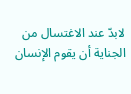لابدّ عند الاغتسال من الجناية أن يقوم الإنسان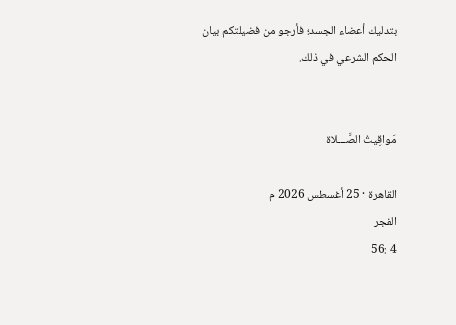بتدليك أعضاء الجسد؛ فأرجو من فضيلتكم بيان الحكم الشرعي في ذلك.


مَواقِيتُ الصَّـــلاة

القاهرة · 25 أغسطس 2026 م
الفجر
4 :56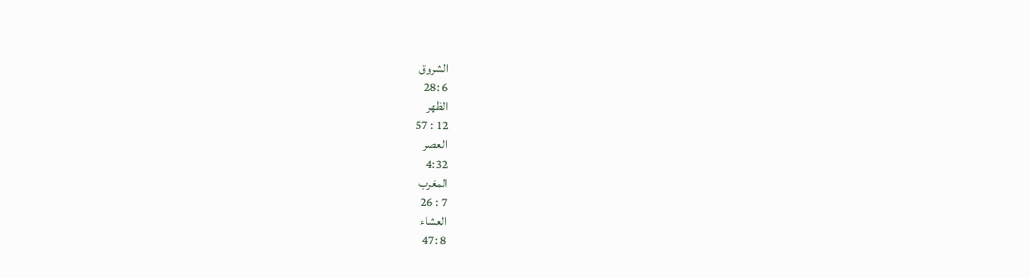الشروق
6 :28
الظهر
12 : 57
العصر
4:32
المغرب
7 : 26
العشاء
8 :47